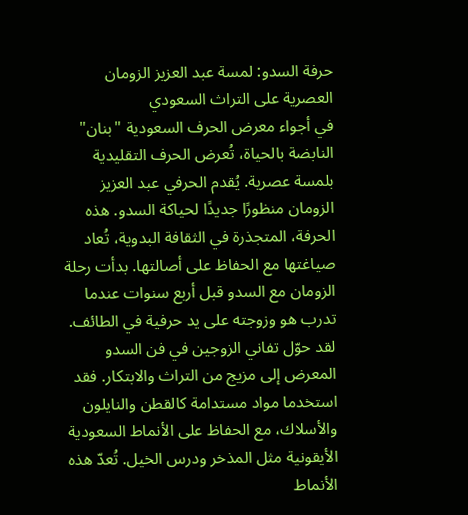حرفة السدو: لمسة عبد العزيز الزومان العصرية على التراث السعودي
في أجواء معرض الحرف السعودية "بنان" النابضة بالحياة، تُعرض الحرف التقليدية بلمسة عصرية. يُقدم الحرفي عبد العزيز الزومان منظورًا جديدًا لحياكة السدو. هذه الحرفة، المتجذرة في الثقافة البدوية، تُعاد صياغتها مع الحفاظ على أصالتها. بدأت رحلة الزومان مع السدو قبل أربع سنوات عندما تدرب هو وزوجته على يد حرفية في الطائف.
لقد حوّل تفاني الزوجين في فن السدو المعرض إلى مزيج من التراث والابتكار. فقد استخدما مواد مستدامة كالقطن والنايلون والأسلاك، مع الحفاظ على الأنماط السعودية الأيقونية مثل المذخر ودرس الخيل. تُعدّ هذه الأنماط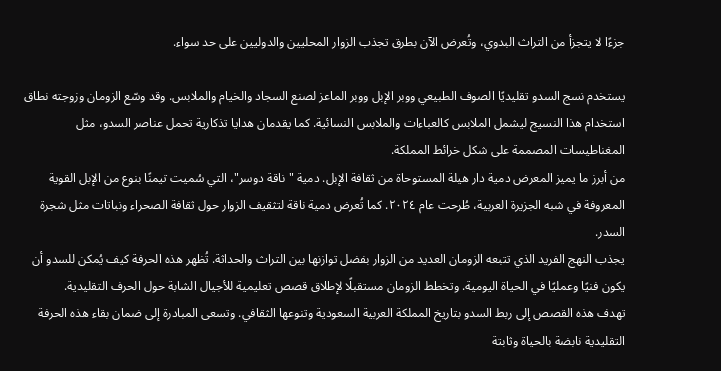جزءًا لا يتجزأ من التراث البدوي، وتُعرض الآن بطرق تجذب الزوار المحليين والدوليين على حد سواء.

يستخدم نسج السدو تقليديًا الصوف الطبيعي ووبر الإبل ووبر الماعز لصنع السجاد والخيام والملابس. وقد وسّع الزومان وزوجته نطاق استخدام هذا النسيج ليشمل الملابس كالعباءات والملابس النسائية. كما يقدمان هدايا تذكارية تحمل عناصر السدو، مثل المغناطيسات المصممة على شكل خرائط المملكة.
من أبرز ما يميز المعرض دمية دار هيلة المستوحاة من ثقافة الإبل. دمية "ناقة دوسر"، التي سُميت تيمنًا بنوع من الإبل القوية المعروفة في شبه الجزيرة العربية، طُرحت عام ٢٠٢٤. كما تُعرض دمية ناقة لتثقيف الزوار حول ثقافة الصحراء ونباتات مثل شجرة السدر.
يجذب النهج الفريد الذي تتبعه الزومان العديد من الزوار بفضل توازنها بين التراث والحداثة. تُظهر هذه الحرفة كيف يُمكن للسدو أن يكون فنيًا وعمليًا في الحياة اليومية. وتخطط الزومان مستقبلًا لإطلاق قصص تعليمية للأجيال الشابة حول الحرف التقليدية.
تهدف هذه القصص إلى ربط السدو بتاريخ المملكة العربية السعودية وتنوعها الثقافي. وتسعى المبادرة إلى ضمان بقاء هذه الحرفة التقليدية نابضة بالحياة وثابتة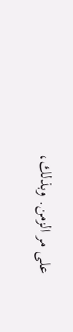على مر الزمن. وبذلك،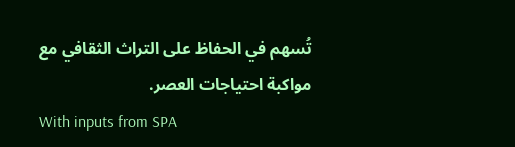تُسهم في الحفاظ على التراث الثقافي مع مواكبة احتياجات العصر.
With inputs from SPA